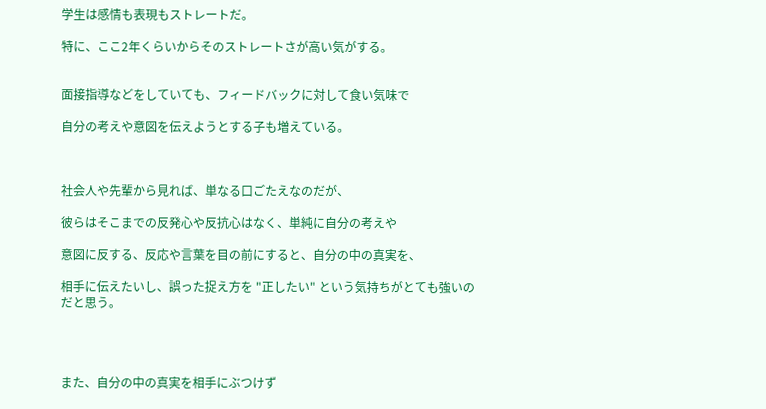学生は感情も表現もストレートだ。

特に、ここ2年くらいからそのストレートさが高い気がする。


面接指導などをしていても、フィードバックに対して食い気味で

自分の考えや意図を伝えようとする子も増えている。



社会人や先輩から見れば、単なる口ごたえなのだが、

彼らはそこまでの反発心や反抗心はなく、単純に自分の考えや

意図に反する、反応や言葉を目の前にすると、自分の中の真実を、

相手に伝えたいし、誤った捉え方を "正したい" という気持ちがとても強いのだと思う。




また、自分の中の真実を相手にぶつけず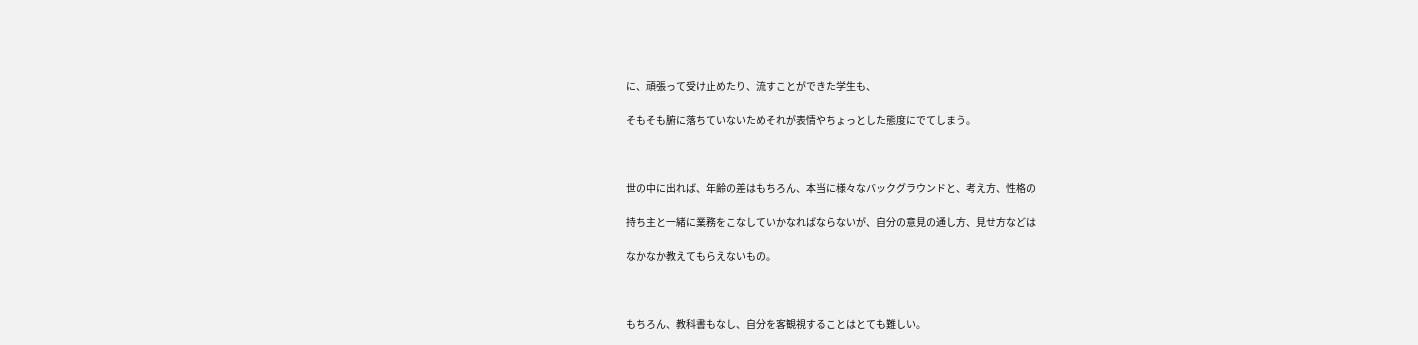に、頑張って受け止めたり、流すことができた学生も、

そもそも腑に落ちていないためそれが表情やちょっとした態度にでてしまう。



世の中に出れば、年齢の差はもちろん、本当に様々なバックグラウンドと、考え方、性格の

持ち主と一緒に業務をこなしていかなればならないが、自分の意見の通し方、見せ方などは

なかなか教えてもらえないもの。



もちろん、教科書もなし、自分を客観視することはとても難しい。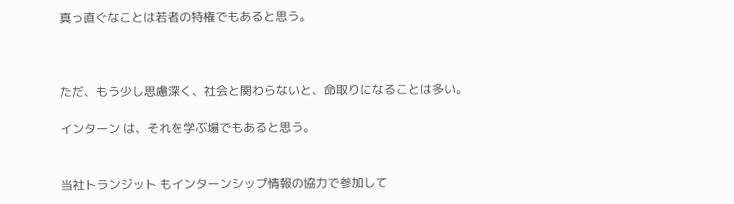真っ直ぐなことは若者の特権でもあると思う。



ただ、もう少し思慮深く、社会と関わらないと、命取りになることは多い。

インターン は、それを学ぶ場でもあると思う。


当社トランジット もインターンシップ情報の協力で参加して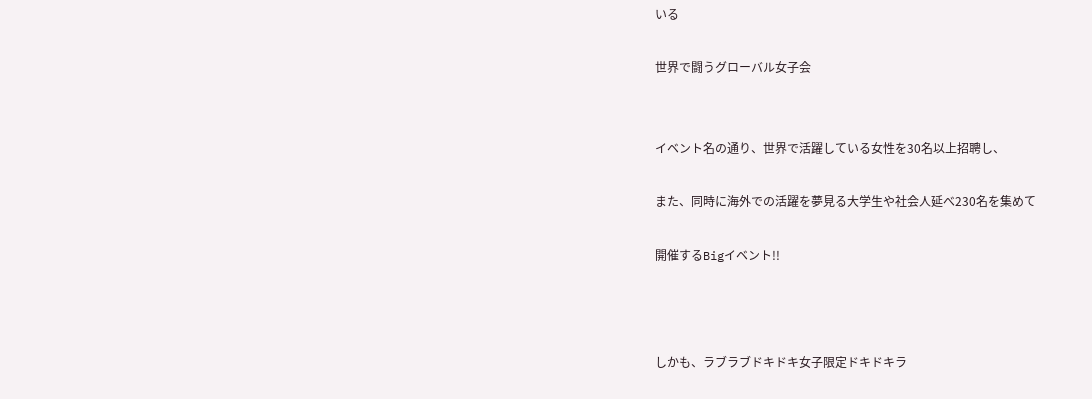いる

世界で闘うグローバル女子会


イベント名の通り、世界で活躍している女性を30名以上招聘し、

また、同時に海外での活躍を夢見る大学生や社会人延べ230名を集めて

開催するBigイベント!!



しかも、ラブラブドキドキ女子限定ドキドキラ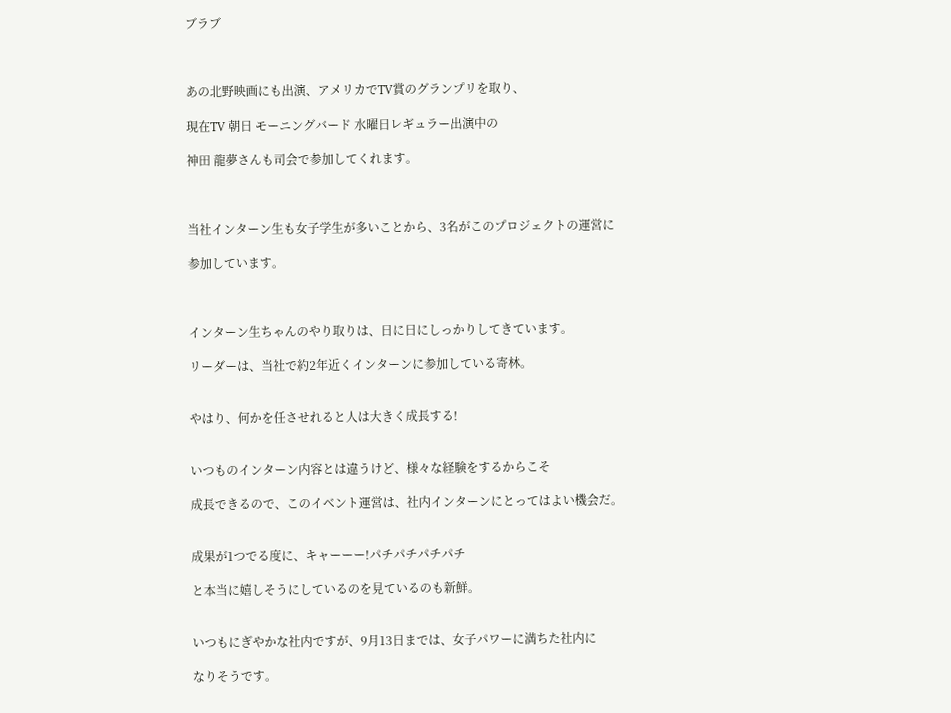ブラブ



あの北野映画にも出演、アメリカでTV賞のグランプリを取り、

現在TV 朝日 モーニングバード 水曜日レギュラー出演中の

神田 龍夢さんも司会で参加してくれます。



当社インターン生も女子学生が多いことから、3名がこのプロジェクトの運営に

参加しています。



インターン生ちゃんのやり取りは、日に日にしっかりしてきています。

リーダーは、当社で約2年近くインターンに参加している寄林。


やはり、何かを任させれると人は大きく成長する!


いつものインターン内容とは違うけど、様々な経験をするからこそ

成長できるので、このイベント運営は、社内インターンにとってはよい機会だ。


成果が1つでる度に、キャーーー!パチパチパチパチ

と本当に嬉しそうにしているのを見ているのも新鮮。


いつもにぎやかな社内ですが、9月13日までは、女子パワーに満ちた社内に

なりそうです。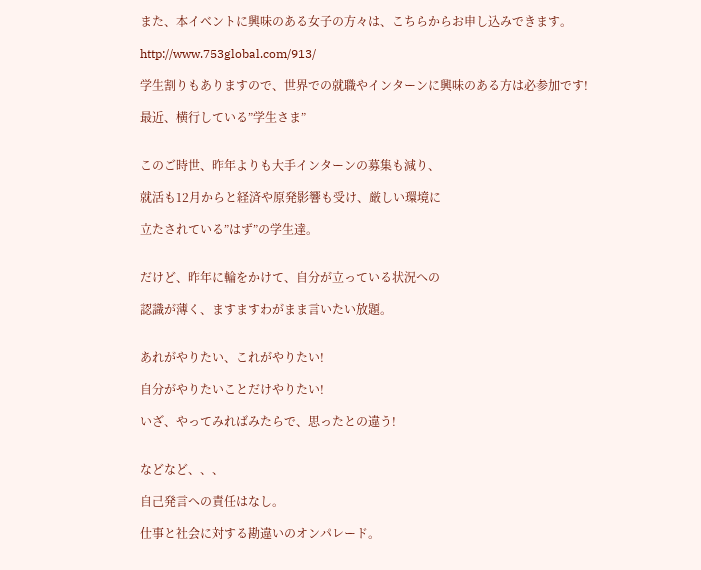また、本イベントに興味のある女子の方々は、こちらからお申し込みできます。

http://www.753global.com/913/

学生割りもありますので、世界での就職やインターンに興味のある方は必参加です!

最近、横行している”学生さま”


このご時世、昨年よりも大手インターンの募集も減り、

就活も12月からと経済や原発影響も受け、厳しい環境に

立たされている”はず”の学生達。


だけど、昨年に輪をかけて、自分が立っている状況への

認識が薄く、ますますわがまま言いたい放題。


あれがやりたい、これがやりたい!

自分がやりたいことだけやりたい!

いざ、やってみればみたらで、思ったとの違う!


などなど、、、

自己発言への責任はなし。

仕事と社会に対する勘違いのオンパレード。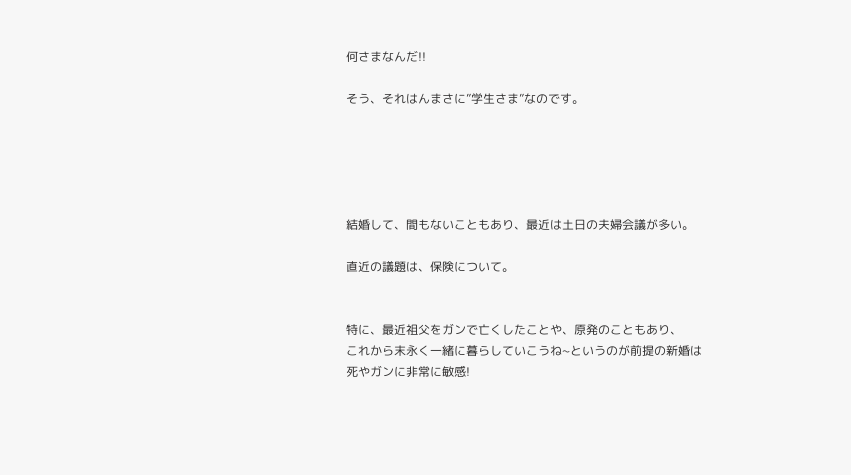何さまなんだ!!

そう、それはんまさに”学生さま”なのです。





結婚して、間もないこともあり、最近は土日の夫婦会議が多い。

直近の議題は、保険について。


特に、最近祖父をガンで亡くしたことや、原発のこともあり、
これから末永く一緒に暮らしていこうね~というのが前提の新婚は
死やガンに非常に敏感!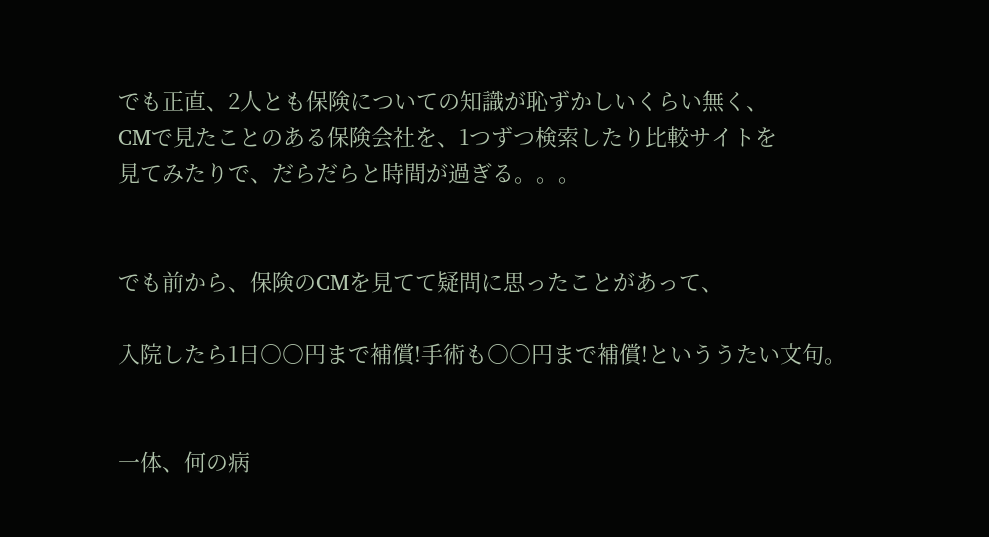でも正直、2人とも保険についての知識が恥ずかしいくらい無く、
CMで見たことのある保険会社を、1つずつ検索したり比較サイトを
見てみたりで、だらだらと時間が過ぎる。。。


でも前から、保険のCMを見てて疑問に思ったことがあって、

入院したら1日○○円まで補償!手術も○○円まで補償!といううたい文句。


一体、何の病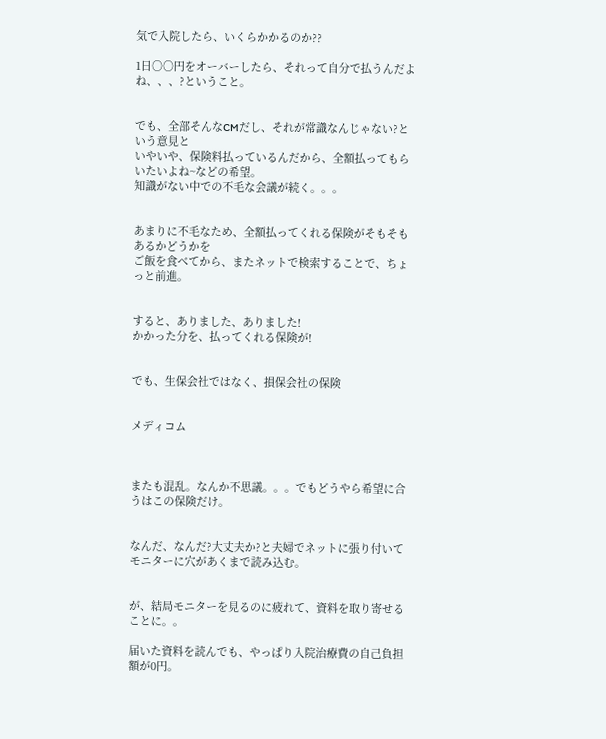気で入院したら、いくらかかるのか??

1日○○円をオーバーしたら、それって自分で払うんだよね、、、?ということ。


でも、全部そんなCMだし、それが常識なんじゃない?という意見と
いやいや、保険料払っているんだから、全額払ってもらいたいよね~などの希望。
知識がない中での不毛な会議が続く。。。


あまりに不毛なため、全額払ってくれる保険がそもそもあるかどうかを
ご飯を食べてから、またネットで検索することで、ちょっと前進。


すると、ありました、ありました!
かかった分を、払ってくれる保険が!


でも、生保会社ではなく、損保会社の保険


メディコム



またも混乱。なんか不思議。。。でもどうやら希望に合うはこの保険だけ。


なんだ、なんだ?大丈夫か?と夫婦でネットに張り付いて
モニターに穴があくまで読み込む。


が、結局モニターを見るのに疲れて、資料を取り寄せることに。。

届いた資料を読んでも、やっぱり入院治療費の自己負担額が0円。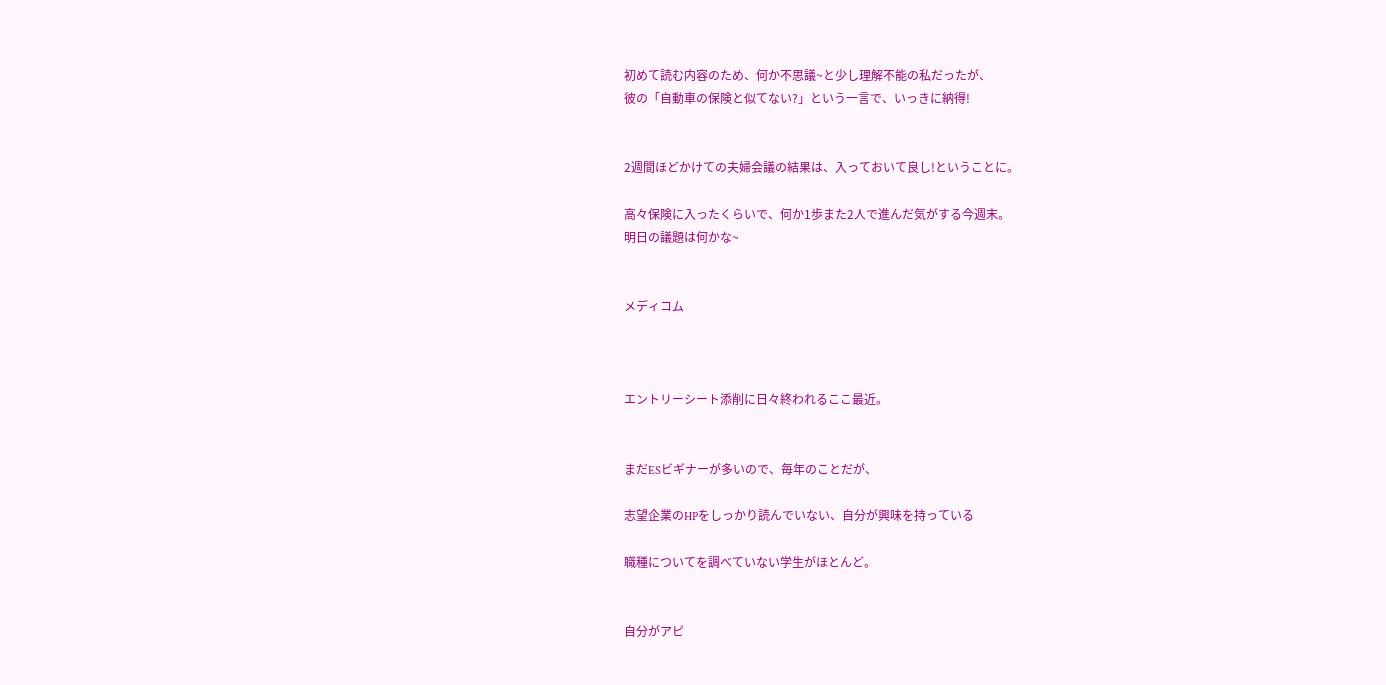初めて読む内容のため、何か不思議~と少し理解不能の私だったが、
彼の「自動車の保険と似てない?」という一言で、いっきに納得!


2週間ほどかけての夫婦会議の結果は、入っておいて良し!ということに。

高々保険に入ったくらいで、何か1歩また2人で進んだ気がする今週末。
明日の議題は何かな~


メディコム



エントリーシート添削に日々終われるここ最近。


まだESビギナーが多いので、毎年のことだが、

志望企業のHPをしっかり読んでいない、自分が興味を持っている

職種についてを調べていない学生がほとんど。


自分がアピ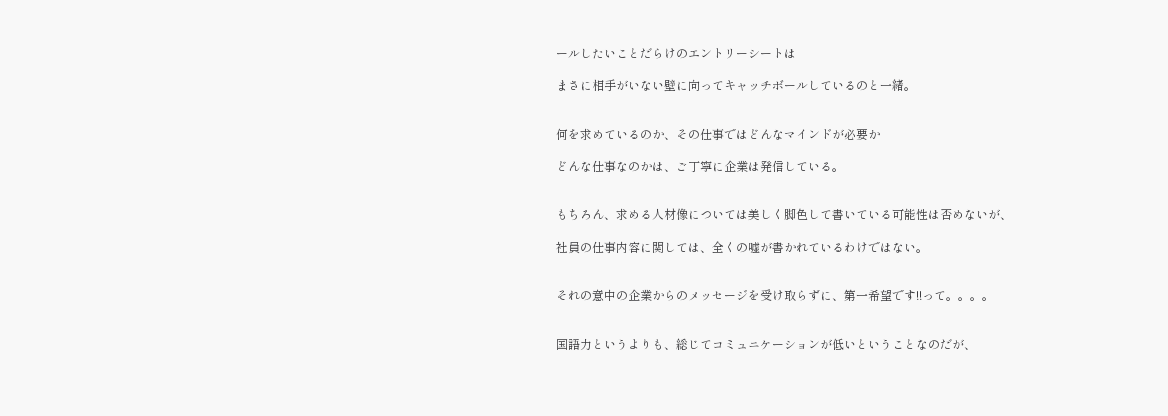ールしたいことだらけのエントリーシートは

まさに相手がいない壁に向ってキャッチボールしているのと一緒。


何を求めているのか、その仕事ではどんなマインドが必要か

どんな仕事なのかは、ご丁寧に企業は発信している。


もちろん、求める人材像については美しく脚色して書いている可能性は否めないが、

社員の仕事内容に関しては、全くの嘘が書かれているわけではない。


それの意中の企業からのメッセージを受け取らずに、第一希望です!!って。。。。


国語力というよりも、総じてコミュニケーションが低いということなのだが、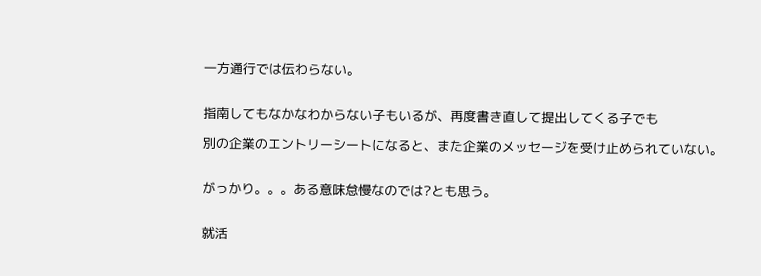一方通行では伝わらない。


指南してもなかなわからない子もいるが、再度書き直して提出してくる子でも

別の企業のエントリーシートになると、また企業のメッセージを受け止められていない。


がっかり。。。ある意味怠慢なのでは?とも思う。


就活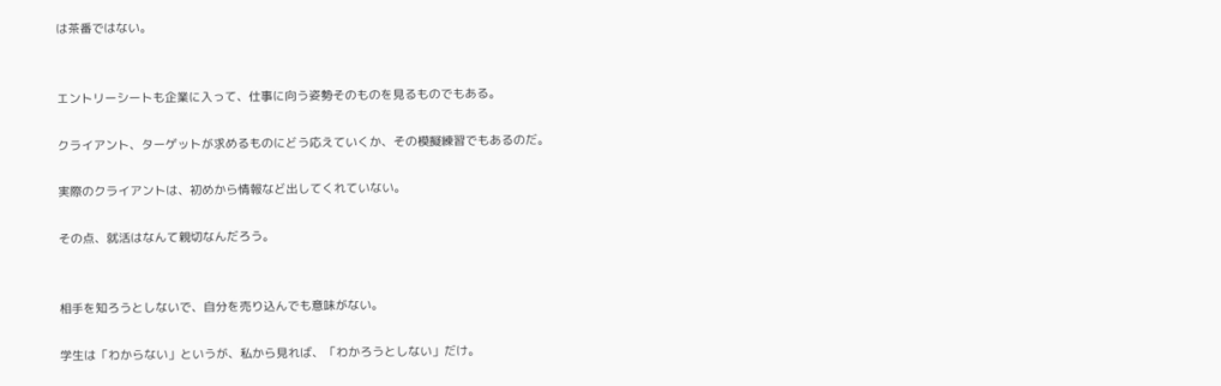は茶番ではない。


エントリーシートも企業に入って、仕事に向う姿勢そのものを見るものでもある。

クライアント、ターゲットが求めるものにどう応えていくか、その模擬練習でもあるのだ。

実際のクライアントは、初めから情報など出してくれていない。

その点、就活はなんて親切なんだろう。


相手を知ろうとしないで、自分を売り込んでも意味がない。

学生は「わからない」というが、私から見れば、「わかろうとしない」だけ。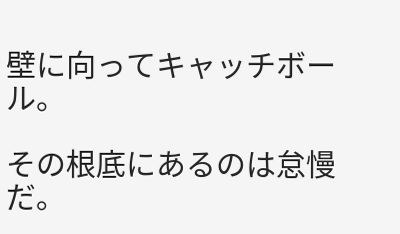壁に向ってキャッチボール。

その根底にあるのは怠慢だ。